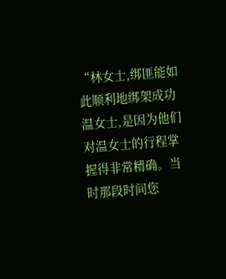“林女士,绑匪能如此顺利地绑架成功温女士,是因为他们对温女士的行程掌握得非常精确。当时那段时间您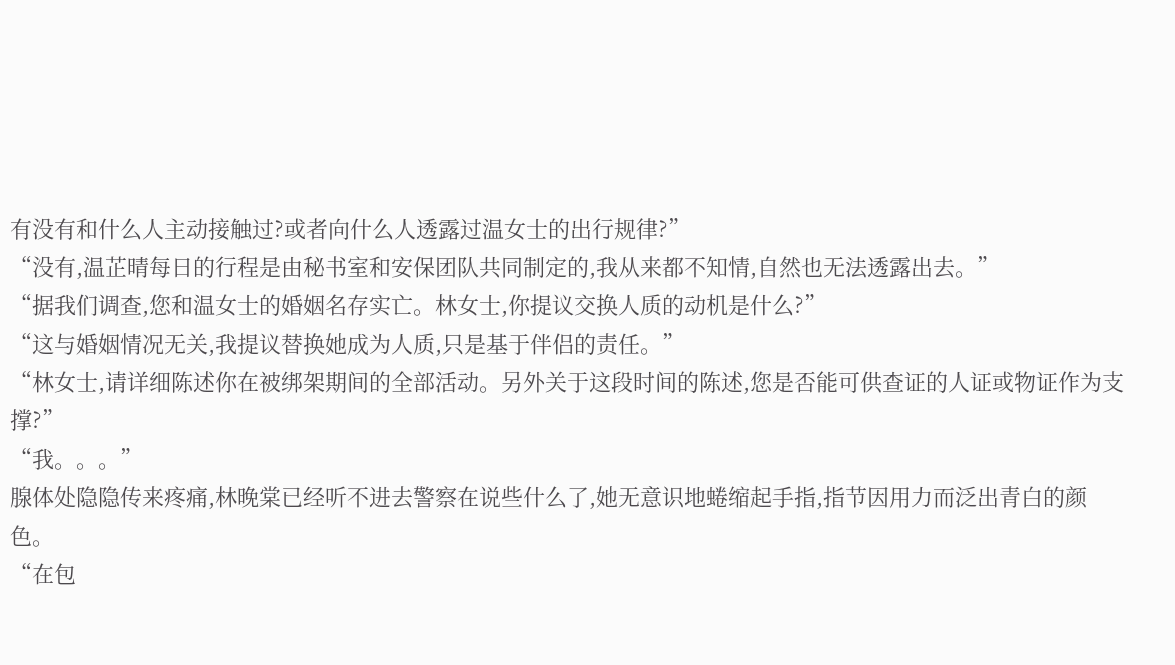有没有和什么人主动接触过?或者向什么人透露过温女士的出行规律?”
“没有,温芷晴每日的行程是由秘书室和安保团队共同制定的,我从来都不知情,自然也无法透露出去。”
“据我们调查,您和温女士的婚姻名存实亡。林女士,你提议交换人质的动机是什么?”
“这与婚姻情况无关,我提议替换她成为人质,只是基于伴侣的责任。”
“林女士,请详细陈述你在被绑架期间的全部活动。另外关于这段时间的陈述,您是否能可供查证的人证或物证作为支撑?”
“我。。。”
腺体处隐隐传来疼痛,林晚棠已经听不进去警察在说些什么了,她无意识地蜷缩起手指,指节因用力而泛出青白的颜色。
“在包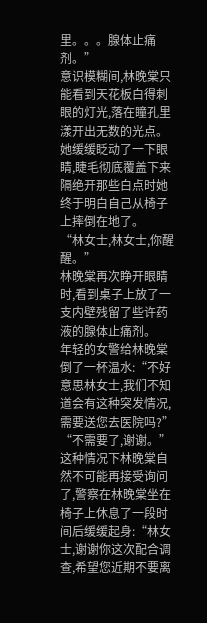里。。。腺体止痛剂。”
意识模糊间,林晚棠只能看到天花板白得刺眼的灯光,落在瞳孔里漾开出无数的光点。
她缓缓眨动了一下眼睛,睫毛彻底覆盖下来隔绝开那些白点时她终于明白自己从椅子上摔倒在地了。
“林女士,林女士,你醒醒。”
林晚棠再次睁开眼睛时,看到桌子上放了一支内壁残留了些许药液的腺体止痛剂。
年轻的女警给林晚棠倒了一杯温水:“不好意思林女士,我们不知道会有这种突发情况,需要送您去医院吗?”
“不需要了,谢谢。”
这种情况下林晚棠自然不可能再接受询问了,警察在林晚棠坐在椅子上休息了一段时间后缓缓起身:“林女士,谢谢你这次配合调查,希望您近期不要离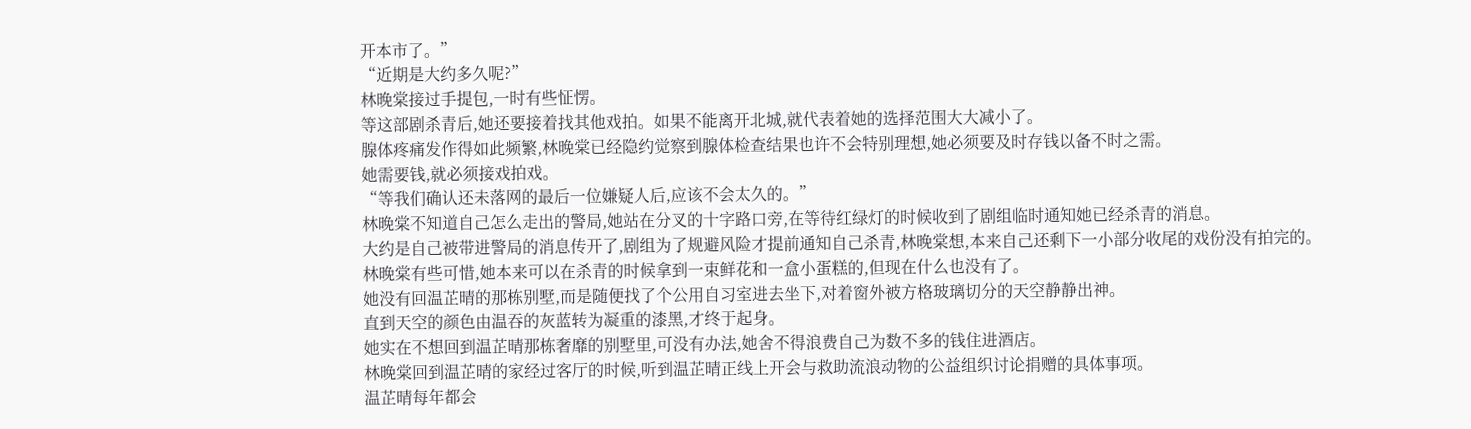开本市了。”
“近期是大约多久呢?”
林晚棠接过手提包,一时有些怔愣。
等这部剧杀青后,她还要接着找其他戏拍。如果不能离开北城,就代表着她的选择范围大大减小了。
腺体疼痛发作得如此频繁,林晚棠已经隐约觉察到腺体检查结果也许不会特别理想,她必须要及时存钱以备不时之需。
她需要钱,就必须接戏拍戏。
“等我们确认还未落网的最后一位嫌疑人后,应该不会太久的。”
林晚棠不知道自己怎么走出的警局,她站在分叉的十字路口旁,在等待红绿灯的时候收到了剧组临时通知她已经杀青的消息。
大约是自己被带进警局的消息传开了,剧组为了规避风险才提前通知自己杀青,林晚棠想,本来自己还剩下一小部分收尾的戏份没有拍完的。
林晚棠有些可惜,她本来可以在杀青的时候拿到一束鲜花和一盒小蛋糕的,但现在什么也没有了。
她没有回温芷晴的那栋别墅,而是随便找了个公用自习室进去坐下,对着窗外被方格玻璃切分的天空静静出神。
直到天空的颜色由温吞的灰蓝转为凝重的漆黑,才终于起身。
她实在不想回到温芷晴那栋奢靡的别墅里,可没有办法,她舍不得浪费自己为数不多的钱住进酒店。
林晚棠回到温芷晴的家经过客厅的时候,听到温芷晴正线上开会与救助流浪动物的公益组织讨论捐赠的具体事项。
温芷晴每年都会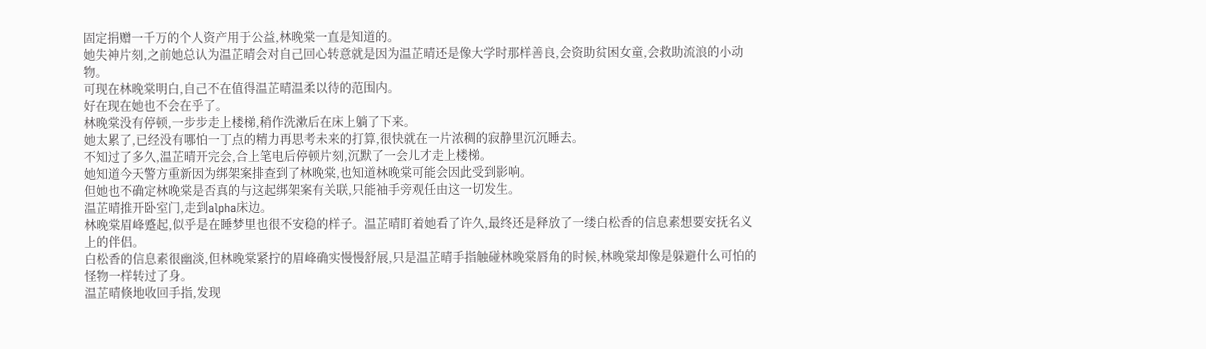固定捐赠一千万的个人资产用于公益,林晚棠一直是知道的。
她失神片刻,之前她总认为温芷晴会对自己回心转意就是因为温芷晴还是像大学时那样善良,会资助贫困女童,会救助流浪的小动物。
可现在林晚棠明白,自己不在值得温芷晴温柔以待的范围内。
好在现在她也不会在乎了。
林晚棠没有停顿,一步步走上楼梯,稍作洗漱后在床上躺了下来。
她太累了,已经没有哪怕一丁点的精力再思考未来的打算,很快就在一片浓稠的寂静里沉沉睡去。
不知过了多久,温芷晴开完会,合上笔电后停顿片刻,沉默了一会儿才走上楼梯。
她知道今天警方重新因为绑架案排查到了林晚棠,也知道林晚棠可能会因此受到影响。
但她也不确定林晚棠是否真的与这起绑架案有关联,只能袖手旁观任由这一切发生。
温芷晴推开卧室门,走到alpha床边。
林晚棠眉峰蹙起,似乎是在睡梦里也很不安稳的样子。温芷晴盯着她看了许久,最终还是释放了一缕白松香的信息素想要安抚名义上的伴侣。
白松香的信息素很幽淡,但林晚棠紧拧的眉峰确实慢慢舒展,只是温芷晴手指触碰林晚棠唇角的时候,林晚棠却像是躲避什么可怕的怪物一样转过了身。
温芷晴倏地收回手指,发现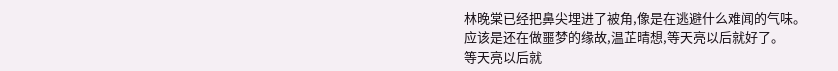林晚棠已经把鼻尖埋进了被角,像是在逃避什么难闻的气味。
应该是还在做噩梦的缘故,温芷晴想,等天亮以后就好了。
等天亮以后就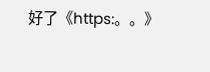好了《https:。。》